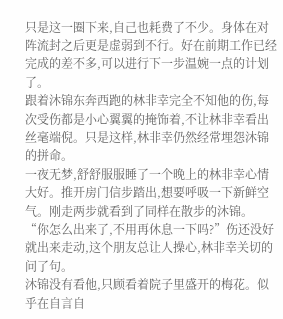只是这一圈下来,自己也耗费了不少。身体在对阵流封之后更是虚弱到不行。好在前期工作已经完成的差不多,可以进行下一步温婉一点的计划了。
跟着沐锦东奔西跑的林非幸完全不知他的伤,每次受伤都是小心翼翼的掩饰着,不让林非幸看出丝毫端倪。只是这样,林非幸仍然经常埋怨沐锦的拼命。
一夜无梦,舒舒服服睡了一个晚上的林非幸心情大好。推开房门信步踏出,想要呼吸一下新鲜空气。刚走两步就看到了同样在散步的沐锦。
“你怎么出来了,不用再休息一下吗?”伤还没好就出来走动,这个朋友总让人操心,林非幸关切的问了句。
沐锦没有看他,只顾看着院子里盛开的梅花。似乎在自言自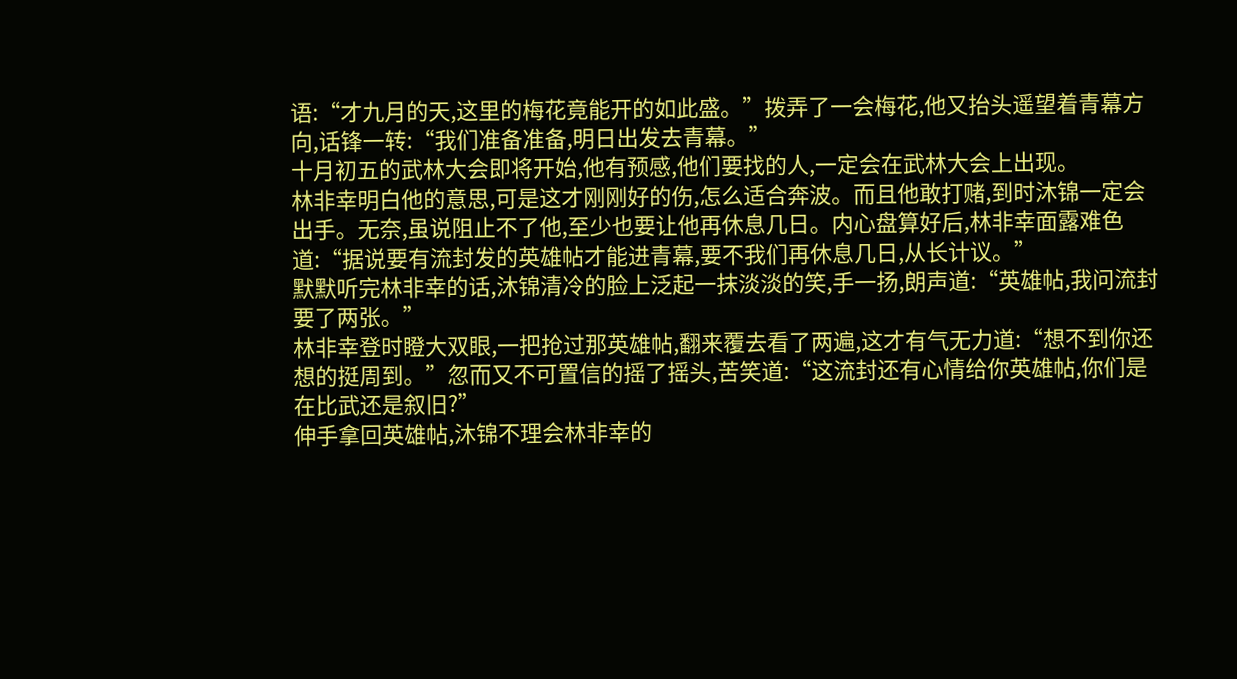语:“才九月的天,这里的梅花竟能开的如此盛。”拨弄了一会梅花,他又抬头遥望着青幕方向,话锋一转:“我们准备准备,明日出发去青幕。”
十月初五的武林大会即将开始,他有预感,他们要找的人,一定会在武林大会上出现。
林非幸明白他的意思,可是这才刚刚好的伤,怎么适合奔波。而且他敢打赌,到时沐锦一定会出手。无奈,虽说阻止不了他,至少也要让他再休息几日。内心盘算好后,林非幸面露难色道:“据说要有流封发的英雄帖才能进青幕,要不我们再休息几日,从长计议。”
默默听完林非幸的话,沐锦清冷的脸上泛起一抹淡淡的笑,手一扬,朗声道:“英雄帖,我问流封要了两张。”
林非幸登时瞪大双眼,一把抢过那英雄帖,翻来覆去看了两遍,这才有气无力道:“想不到你还想的挺周到。”忽而又不可置信的摇了摇头,苦笑道:“这流封还有心情给你英雄帖,你们是在比武还是叙旧?”
伸手拿回英雄帖,沐锦不理会林非幸的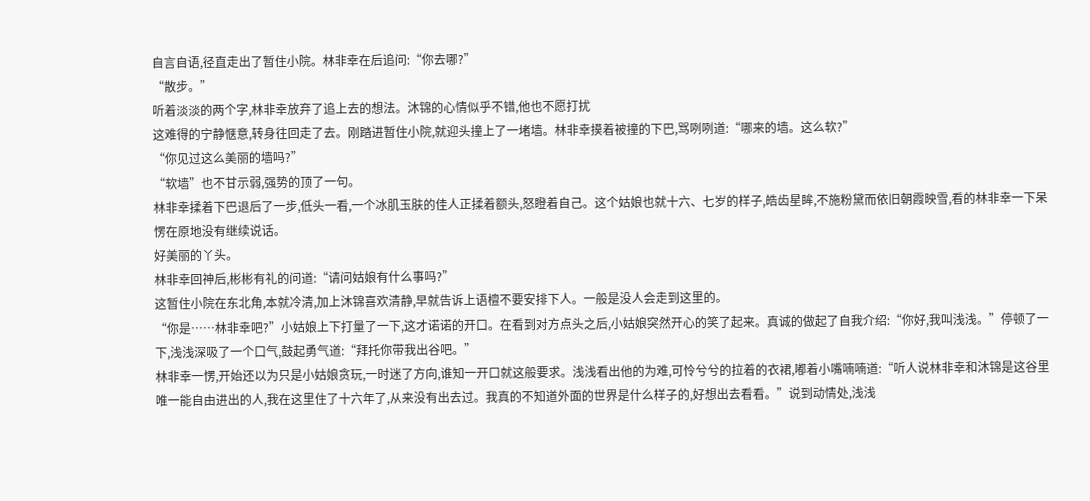自言自语,径直走出了暂住小院。林非幸在后追问:“你去哪?”
“散步。”
听着淡淡的两个字,林非幸放弃了追上去的想法。沐锦的心情似乎不错,他也不愿打扰
这难得的宁静惬意,转身往回走了去。刚踏进暂住小院,就迎头撞上了一堵墙。林非幸摸着被撞的下巴,骂咧咧道:“哪来的墙。这么软?”
“你见过这么美丽的墙吗?”
“软墙”也不甘示弱,强势的顶了一句。
林非幸揉着下巴退后了一步,低头一看,一个冰肌玉肤的佳人正揉着额头,怒瞪着自己。这个姑娘也就十六、七岁的样子,皓齿星眸,不施粉黛而依旧朝霞映雪,看的林非幸一下呆愣在原地没有继续说话。
好美丽的丫头。
林非幸回神后,彬彬有礼的问道:“请问姑娘有什么事吗?”
这暂住小院在东北角,本就冷清,加上沐锦喜欢清静,早就告诉上语檀不要安排下人。一般是没人会走到这里的。
“你是……林非幸吧?”小姑娘上下打量了一下,这才诺诺的开口。在看到对方点头之后,小姑娘突然开心的笑了起来。真诚的做起了自我介绍:“你好,我叫浅浅。”停顿了一下,浅浅深吸了一个口气,鼓起勇气道:“拜托你带我出谷吧。”
林非幸一愣,开始还以为只是小姑娘贪玩,一时迷了方向,谁知一开口就这般要求。浅浅看出他的为难,可怜兮兮的拉着的衣裙,嘟着小嘴喃喃道:“听人说林非幸和沐锦是这谷里唯一能自由进出的人,我在这里住了十六年了,从来没有出去过。我真的不知道外面的世界是什么样子的,好想出去看看。”说到动情处,浅浅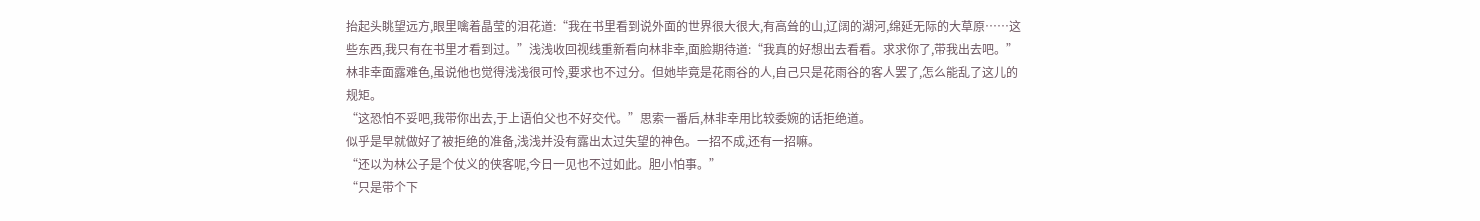抬起头眺望远方,眼里噙着晶莹的泪花道:“我在书里看到说外面的世界很大很大,有高耸的山,辽阔的湖河,绵延无际的大草原……这些东西,我只有在书里才看到过。”浅浅收回视线重新看向林非幸,面脸期待道:“我真的好想出去看看。求求你了,带我出去吧。”
林非幸面露难色,虽说他也觉得浅浅很可怜,要求也不过分。但她毕竟是花雨谷的人,自己只是花雨谷的客人罢了,怎么能乱了这儿的规矩。
“这恐怕不妥吧,我带你出去,于上语伯父也不好交代。”思索一番后,林非幸用比较委婉的话拒绝道。
似乎是早就做好了被拒绝的准备,浅浅并没有露出太过失望的神色。一招不成,还有一招嘛。
“还以为林公子是个仗义的侠客呢,今日一见也不过如此。胆小怕事。”
“只是带个下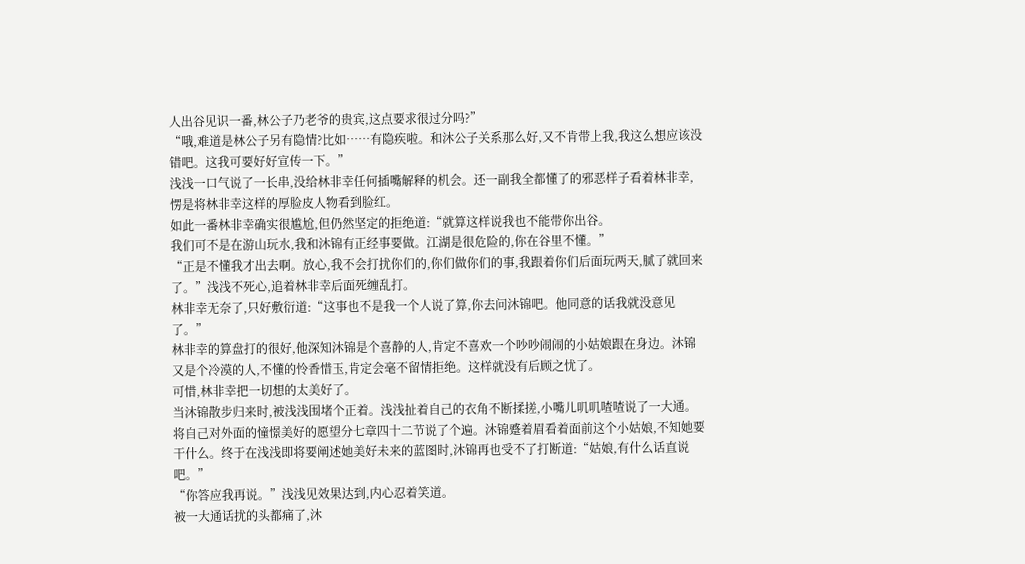人出谷见识一番,林公子乃老爷的贵宾,这点要求很过分吗?”
“哦,难道是林公子另有隐情?比如……有隐疾啦。和沐公子关系那么好,又不肯带上我,我这么想应该没错吧。这我可要好好宣传一下。”
浅浅一口气说了一长串,没给林非幸任何插嘴解释的机会。还一副我全都懂了的邪恶样子看着林非幸,愣是将林非幸这样的厚脸皮人物看到脸红。
如此一番林非幸确实很尴尬,但仍然坚定的拒绝道:“就算这样说我也不能带你出谷。
我们可不是在游山玩水,我和沐锦有正经事要做。江湖是很危险的,你在谷里不懂。”
“正是不懂我才出去啊。放心,我不会打扰你们的,你们做你们的事,我跟着你们后面玩两天,腻了就回来了。”浅浅不死心,追着林非幸后面死缠乱打。
林非幸无奈了,只好敷衍道:“这事也不是我一个人说了算,你去问沐锦吧。他同意的话我就没意见了。”
林非幸的算盘打的很好,他深知沐锦是个喜静的人,肯定不喜欢一个吵吵闹闹的小姑娘跟在身边。沐锦又是个冷漠的人,不懂的怜香惜玉,肯定会毫不留情拒绝。这样就没有后顾之忧了。
可惜,林非幸把一切想的太美好了。
当沐锦散步归来时,被浅浅围堵个正着。浅浅扯着自己的衣角不断揉搓,小嘴儿叽叽喳喳说了一大通。将自己对外面的憧憬美好的愿望分七章四十二节说了个遍。沐锦蹙着眉看着面前这个小姑娘,不知她要干什么。终于在浅浅即将要阐述她美好未来的蓝图时,沐锦再也受不了打断道:“姑娘,有什么话直说吧。”
“你答应我再说。”浅浅见效果达到,内心忍着笑道。
被一大通话扰的头都痛了,沐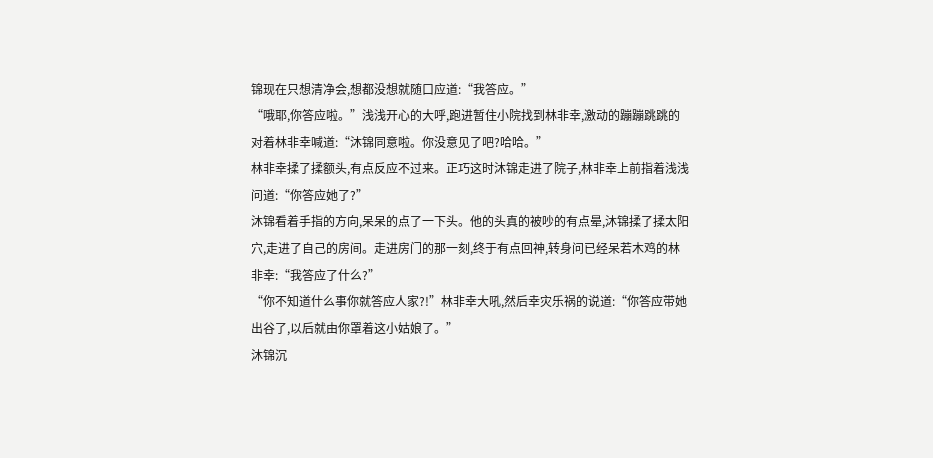锦现在只想清净会,想都没想就随口应道:“我答应。”
“哦耶,你答应啦。”浅浅开心的大呼,跑进暂住小院找到林非幸,激动的蹦蹦跳跳的对着林非幸喊道:“沐锦同意啦。你没意见了吧?哈哈。”
林非幸揉了揉额头,有点反应不过来。正巧这时沐锦走进了院子,林非幸上前指着浅浅问道:“你答应她了?”
沐锦看着手指的方向,呆呆的点了一下头。他的头真的被吵的有点晕,沐锦揉了揉太阳穴,走进了自己的房间。走进房门的那一刻,终于有点回神,转身问已经呆若木鸡的林非幸:“我答应了什么?”
“你不知道什么事你就答应人家?!”林非幸大吼,然后幸灾乐祸的说道:“你答应带她出谷了,以后就由你罩着这小姑娘了。”
沐锦沉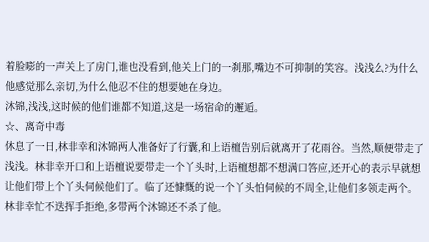着脸嘭的一声关上了房门,谁也没看到,他关上门的一刹那,嘴边不可抑制的笑容。浅浅么?为什么他感觉那么亲切,为什么他忍不住的想要她在身边。
沐锦,浅浅,这时候的他们谁都不知道,这是一场宿命的邂逅。
☆、离奇中毒
休息了一日,林非幸和沐锦两人准备好了行囊,和上语檀告别后就离开了花雨谷。当然,顺便带走了浅浅。林非幸开口和上语檀说要带走一个丫头时,上语檀想都不想满口答应,还开心的表示早就想让他们带上个丫头伺候他们了。临了还慷慨的说一个丫头怕伺候的不周全,让他们多领走两个。林非幸忙不迭挥手拒绝,多带两个沐锦还不杀了他。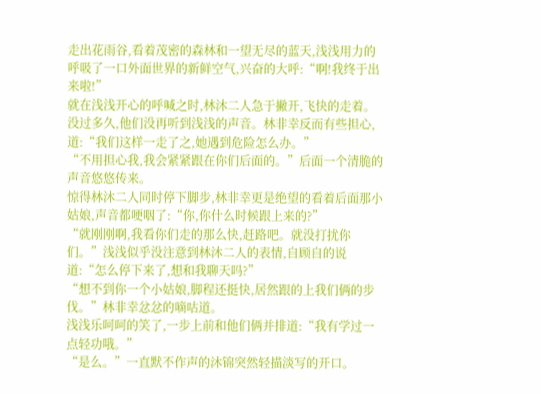走出花雨谷,看着茂密的森林和一望无尽的蓝天,浅浅用力的呼吸了一口外面世界的新鲜空气,兴奋的大呼:“啊!我终于出来啦!”
就在浅浅开心的呼喊之时,林沐二人急于撇开,飞快的走着。没过多久,他们没再听到浅浅的声音。林非幸反而有些担心,道:“我们这样一走了之,她遇到危险怎么办。”
“不用担心我,我会紧紧跟在你们后面的。”后面一个清脆的声音悠悠传来。
惊得林沐二人同时停下脚步,林非幸更是绝望的看着后面那小姑娘,声音都哽咽了:“你,你什么时候跟上来的?”
“就刚刚啊,我看你们走的那么快,赶路吧。就没打扰你们。”浅浅似乎没注意到林沐二人的表情,自顾自的说道:“怎么停下来了,想和我聊天吗?”
“想不到你一个小姑娘,脚程还挺快,居然跟的上我们俩的步伐。”林非幸忿忿的嘀咕道。
浅浅乐呵呵的笑了,一步上前和他们俩并排道:“我有学过一点轻功哦。”
“是么。”一直默不作声的沐锦突然轻描淡写的开口。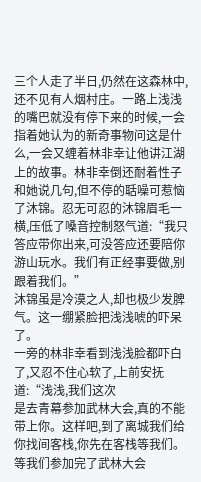三个人走了半日,仍然在这森林中,还不见有人烟村庄。一路上浅浅的嘴巴就没有停下来的时候,一会指着她认为的新奇事物问这是什么,一会又缠着林非幸让他讲江湖上的故事。林非幸倒还耐着性子和她说几句,但不停的聒噪可惹恼了沐锦。忍无可忍的沐锦眉毛一横,压低了嗓音控制怒气道:“我只答应带你出来,可没答应还要陪你游山玩水。我们有正经事要做,别跟着我们。”
沐锦虽是冷漠之人,却也极少发脾气。这一绷紧脸把浅浅唬的吓呆了。
一旁的林非幸看到浅浅脸都吓白了,又忍不住心软了,上前安抚道:“浅浅,我们这次
是去青幕参加武林大会,真的不能带上你。这样吧,到了离城我们给你找间客栈,你先在客栈等我们。等我们参加完了武林大会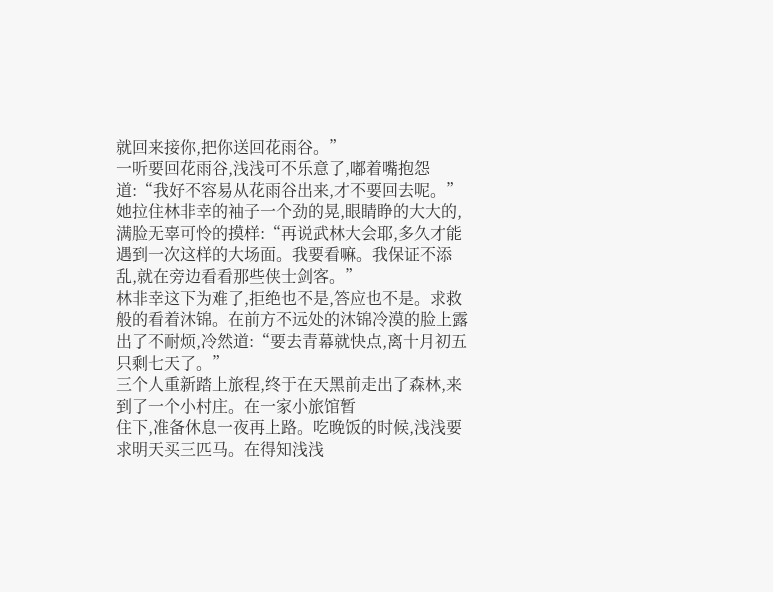就回来接你,把你送回花雨谷。”
一听要回花雨谷,浅浅可不乐意了,嘟着嘴抱怨道:“我好不容易从花雨谷出来,才不要回去呢。”她拉住林非幸的袖子一个劲的晃,眼睛睁的大大的,满脸无辜可怜的摸样:“再说武林大会耶,多久才能遇到一次这样的大场面。我要看嘛。我保证不添乱,就在旁边看看那些侠士剑客。”
林非幸这下为难了,拒绝也不是,答应也不是。求救般的看着沐锦。在前方不远处的沐锦冷漠的脸上露出了不耐烦,冷然道:“要去青幕就快点,离十月初五只剩七天了。”
三个人重新踏上旅程,终于在天黑前走出了森林,来到了一个小村庄。在一家小旅馆暂
住下,准备休息一夜再上路。吃晚饭的时候,浅浅要求明天买三匹马。在得知浅浅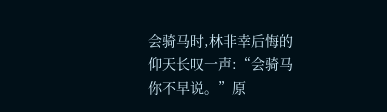会骑马时,林非幸后悔的仰天长叹一声:“会骑马你不早说。”原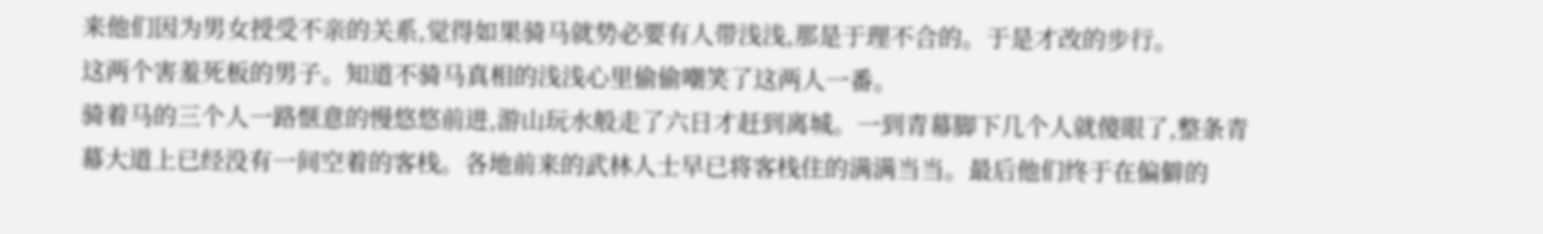来他们因为男女授受不亲的关系,觉得如果骑马就势必要有人带浅浅,那是于理不合的。于是才改的步行。
这两个害羞死板的男子。知道不骑马真相的浅浅心里偷偷嘲笑了这两人一番。
骑着马的三个人一路惬意的慢悠悠前进,游山玩水般走了六日才赶到离城。一到青幕脚下几个人就傻眼了,整条青幕大道上已经没有一间空着的客栈。各地前来的武林人士早已将客栈住的满满当当。最后他们终于在偏僻的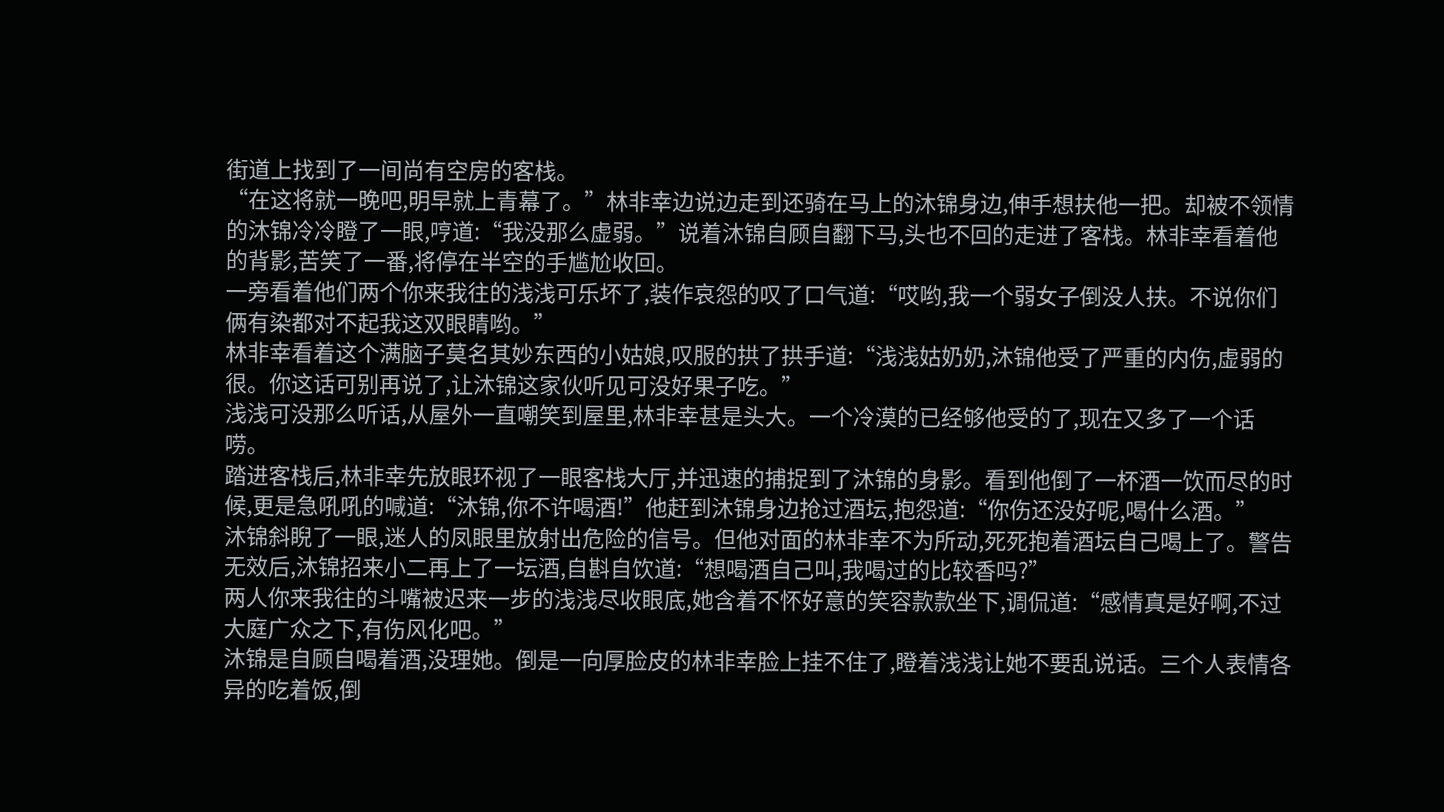街道上找到了一间尚有空房的客栈。
“在这将就一晚吧,明早就上青幕了。”林非幸边说边走到还骑在马上的沐锦身边,伸手想扶他一把。却被不领情的沐锦冷冷瞪了一眼,哼道:“我没那么虚弱。”说着沐锦自顾自翻下马,头也不回的走进了客栈。林非幸看着他的背影,苦笑了一番,将停在半空的手尴尬收回。
一旁看着他们两个你来我往的浅浅可乐坏了,装作哀怨的叹了口气道:“哎哟,我一个弱女子倒没人扶。不说你们俩有染都对不起我这双眼睛哟。”
林非幸看着这个满脑子莫名其妙东西的小姑娘,叹服的拱了拱手道:“浅浅姑奶奶,沐锦他受了严重的内伤,虚弱的很。你这话可别再说了,让沐锦这家伙听见可没好果子吃。”
浅浅可没那么听话,从屋外一直嘲笑到屋里,林非幸甚是头大。一个冷漠的已经够他受的了,现在又多了一个话唠。
踏进客栈后,林非幸先放眼环视了一眼客栈大厅,并迅速的捕捉到了沐锦的身影。看到他倒了一杯酒一饮而尽的时候,更是急吼吼的喊道:“沐锦,你不许喝酒!”他赶到沐锦身边抢过酒坛,抱怨道:“你伤还没好呢,喝什么酒。”
沐锦斜睨了一眼,迷人的凤眼里放射出危险的信号。但他对面的林非幸不为所动,死死抱着酒坛自己喝上了。警告无效后,沐锦招来小二再上了一坛酒,自斟自饮道:“想喝酒自己叫,我喝过的比较香吗?”
两人你来我往的斗嘴被迟来一步的浅浅尽收眼底,她含着不怀好意的笑容款款坐下,调侃道:“感情真是好啊,不过大庭广众之下,有伤风化吧。”
沐锦是自顾自喝着酒,没理她。倒是一向厚脸皮的林非幸脸上挂不住了,瞪着浅浅让她不要乱说话。三个人表情各异的吃着饭,倒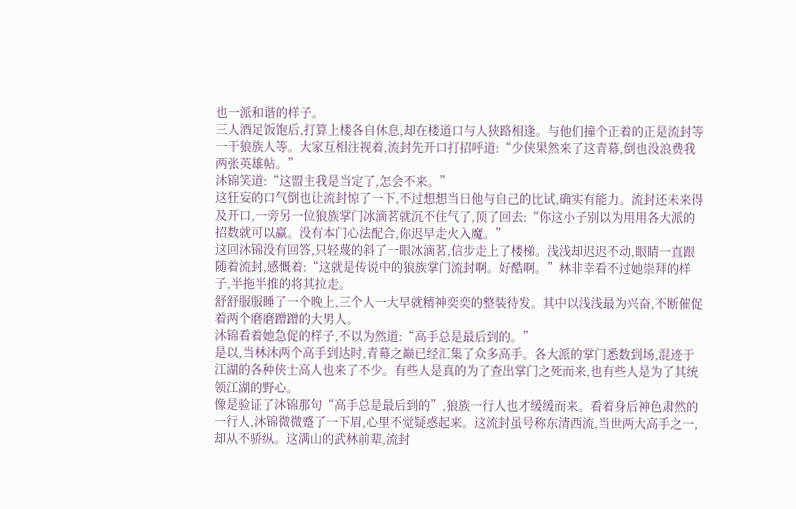也一派和谐的样子。
三人酒足饭饱后,打算上楼各自休息,却在楼道口与人狭路相逢。与他们撞个正着的正是流封等一干狼族人等。大家互相注视着,流封先开口打招呼道:“少侠果然来了这青幕,倒也没浪费我两张英雄帖。”
沐锦笑道:“这盟主我是当定了,怎会不来。”
这狂妄的口气倒也让流封惊了一下,不过想想当日他与自己的比试,确实有能力。流封还未来得及开口,一旁另一位狼族掌门冰滴茗就沉不住气了,顶了回去:“你这小子别以为用用各大派的招数就可以赢。没有本门心法配合,你迟早走火入魔。”
这回沐锦没有回答,只轻蔑的斜了一眼冰滴茗,信步走上了楼梯。浅浅却迟迟不动,眼睛一直跟随着流封,感慨着:“这就是传说中的狼族掌门流封啊。好酷啊。”林非幸看不过她崇拜的样子,半拖半推的将其拉走。
舒舒服服睡了一个晚上,三个人一大早就精神奕奕的整装待发。其中以浅浅最为兴奋,不断催促着两个磨磨蹭蹭的大男人。
沐锦看着她急促的样子,不以为然道:“高手总是最后到的。”
是以,当林沐两个高手到达时,青幕之巅已经汇集了众多高手。各大派的掌门悉数到场,混迹于江湖的各种侠士高人也来了不少。有些人是真的为了查出掌门之死而来,也有些人是为了其统领江湖的野心。
像是验证了沐锦那句“高手总是最后到的”,狼族一行人也才缓缓而来。看着身后神色肃然的一行人,沐锦微微蹙了一下眉,心里不觉疑惑起来。这流封虽号称东清西流,当世两大高手之一,却从不骄纵。这满山的武林前辈,流封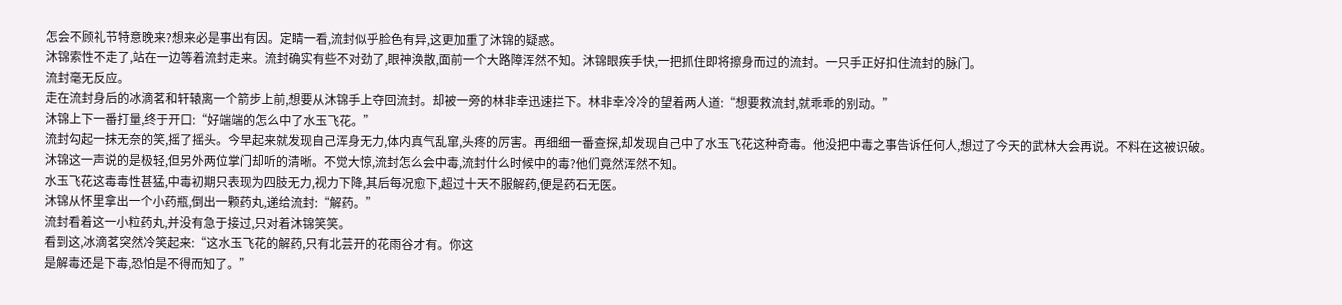怎会不顾礼节特意晚来?想来必是事出有因。定睛一看,流封似乎脸色有异,这更加重了沐锦的疑惑。
沐锦索性不走了,站在一边等着流封走来。流封确实有些不对劲了,眼神涣散,面前一个大路障浑然不知。沐锦眼疾手快,一把抓住即将擦身而过的流封。一只手正好扣住流封的脉门。
流封毫无反应。
走在流封身后的冰滴茗和轩辕离一个箭步上前,想要从沐锦手上夺回流封。却被一旁的林非幸迅速拦下。林非幸冷冷的望着两人道:“想要救流封,就乖乖的别动。”
沐锦上下一番打量,终于开口:“好端端的怎么中了水玉飞花。”
流封勾起一抹无奈的笑,摇了摇头。今早起来就发现自己浑身无力,体内真气乱窜,头疼的厉害。再细细一番查探,却发现自己中了水玉飞花这种奇毒。他没把中毒之事告诉任何人,想过了今天的武林大会再说。不料在这被识破。
沐锦这一声说的是极轻,但另外两位掌门却听的清晰。不觉大惊,流封怎么会中毒,流封什么时候中的毒?他们竟然浑然不知。
水玉飞花这毒毒性甚猛,中毒初期只表现为四肢无力,视力下降,其后每况愈下,超过十天不服解药,便是药石无医。
沐锦从怀里拿出一个小药瓶,倒出一颗药丸,递给流封:“解药。”
流封看着这一小粒药丸,并没有急于接过,只对着沐锦笑笑。
看到这,冰滴茗突然冷笑起来:“这水玉飞花的解药,只有北芸开的花雨谷才有。你这
是解毒还是下毒,恐怕是不得而知了。”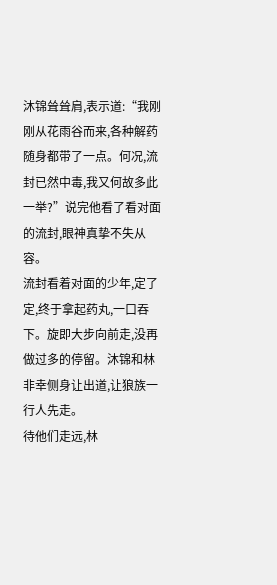沐锦耸耸肩,表示道:“我刚刚从花雨谷而来,各种解药随身都带了一点。何况,流封已然中毒,我又何故多此一举?”说完他看了看对面的流封,眼神真挚不失从容。
流封看着对面的少年,定了定,终于拿起药丸,一口吞下。旋即大步向前走,没再做过多的停留。沐锦和林非幸侧身让出道,让狼族一行人先走。
待他们走远,林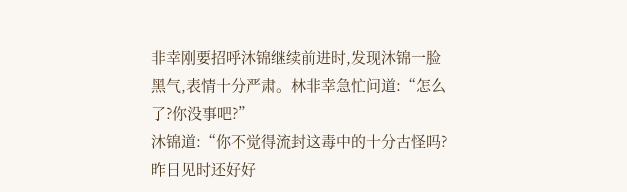非幸刚要招呼沐锦继续前进时,发现沐锦一脸黑气,表情十分严肃。林非幸急忙问道:“怎么了?你没事吧?”
沐锦道:“你不觉得流封这毒中的十分古怪吗?昨日见时还好好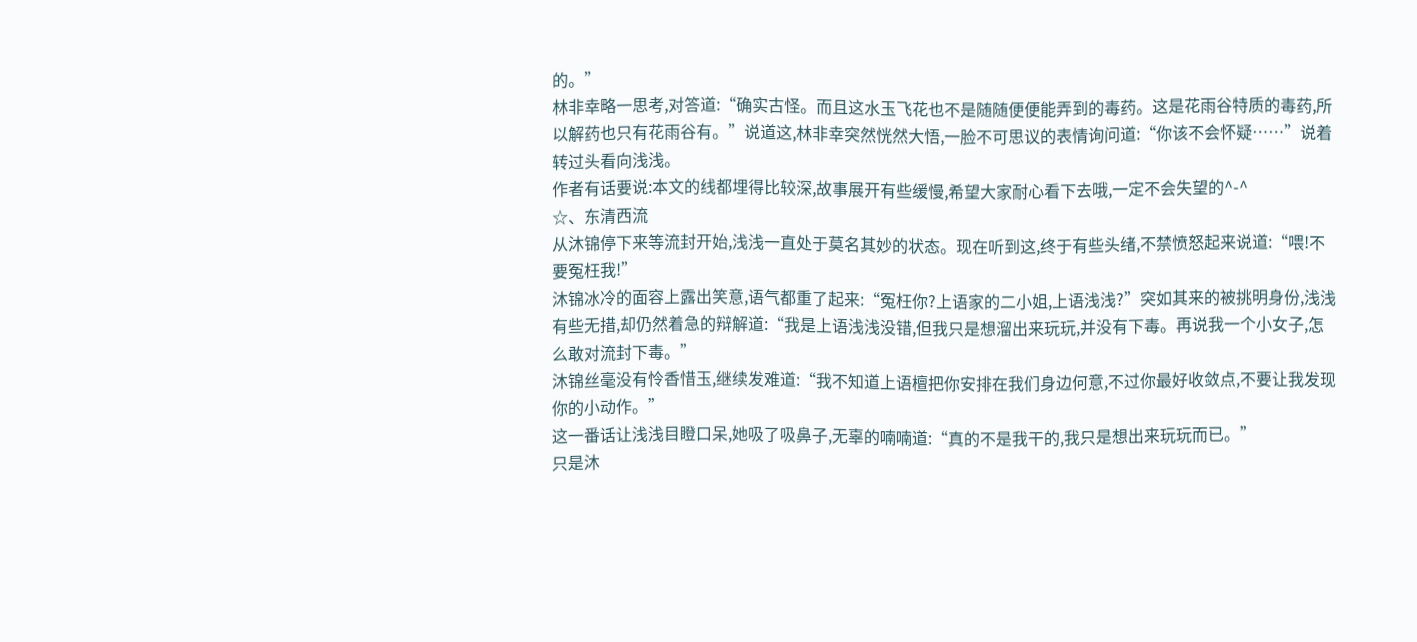的。”
林非幸略一思考,对答道:“确实古怪。而且这水玉飞花也不是随随便便能弄到的毒药。这是花雨谷特质的毒药,所以解药也只有花雨谷有。”说道这,林非幸突然恍然大悟,一脸不可思议的表情询问道:“你该不会怀疑……”说着转过头看向浅浅。
作者有话要说:本文的线都埋得比较深,故事展开有些缓慢,希望大家耐心看下去哦,一定不会失望的^-^
☆、东清西流
从沐锦停下来等流封开始,浅浅一直处于莫名其妙的状态。现在听到这,终于有些头绪,不禁愤怒起来说道:“喂!不要冤枉我!”
沐锦冰冷的面容上露出笑意,语气都重了起来:“冤枉你?上语家的二小姐,上语浅浅?”突如其来的被挑明身份,浅浅有些无措,却仍然着急的辩解道:“我是上语浅浅没错,但我只是想溜出来玩玩,并没有下毒。再说我一个小女子,怎么敢对流封下毒。”
沐锦丝毫没有怜香惜玉,继续发难道:“我不知道上语檀把你安排在我们身边何意,不过你最好收敛点,不要让我发现你的小动作。”
这一番话让浅浅目瞪口呆,她吸了吸鼻子,无辜的喃喃道:“真的不是我干的,我只是想出来玩玩而已。”
只是沐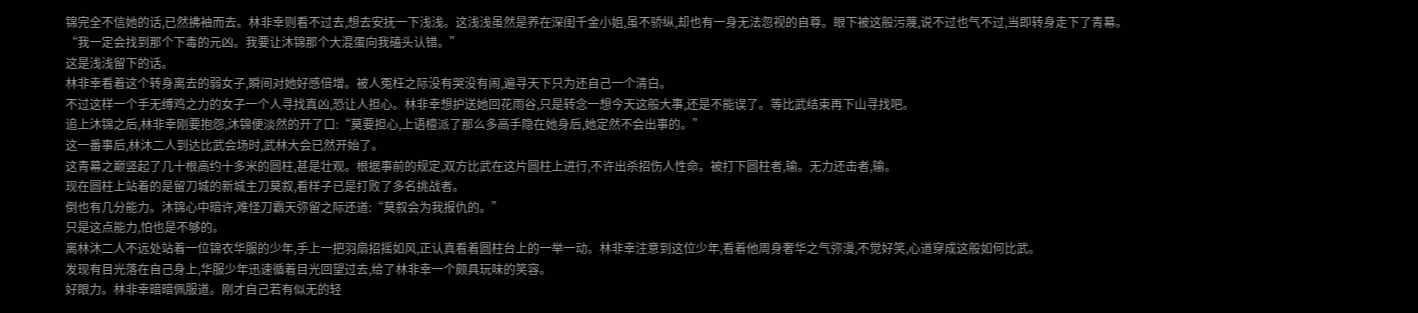锦完全不信她的话,已然拂袖而去。林非幸则看不过去,想去安抚一下浅浅。这浅浅虽然是养在深闺千金小姐,虽不骄纵,却也有一身无法忽视的自尊。眼下被这般污蔑,说不过也气不过,当即转身走下了青幕。
“我一定会找到那个下毒的元凶。我要让沐锦那个大混蛋向我磕头认错。”
这是浅浅留下的话。
林非幸看着这个转身离去的弱女子,瞬间对她好感倍增。被人冤枉之际没有哭没有闹,遍寻天下只为还自己一个清白。
不过这样一个手无缚鸡之力的女子一个人寻找真凶,恐让人担心。林非幸想护送她回花雨谷,只是转念一想今天这般大事,还是不能误了。等比武结束再下山寻找吧。
追上沐锦之后,林非幸刚要抱怨,沐锦便淡然的开了口:“莫要担心,上语檀派了那么多高手隐在她身后,她定然不会出事的。”
这一番事后,林沐二人到达比武会场时,武林大会已然开始了。
这青幕之巅竖起了几十根高约十多米的圆柱,甚是壮观。根据事前的规定,双方比武在这片圆柱上进行,不许出杀招伤人性命。被打下圆柱者,输。无力还击者,输。
现在圆柱上站着的是留刀城的新城主刀莫叙,看样子已是打败了多名挑战者。
倒也有几分能力。沐锦心中暗许,难怪刀霸天弥留之际还道:“莫叙会为我报仇的。”
只是这点能力,怕也是不够的。
离林沐二人不远处站着一位锦衣华服的少年,手上一把羽扇招摇如风,正认真看着圆柱台上的一举一动。林非幸注意到这位少年,看着他周身奢华之气弥漫,不觉好笑,心道穿成这般如何比武。
发现有目光落在自己身上,华服少年迅速循着目光回望过去,给了林非幸一个颇具玩味的笑容。
好眼力。林非幸暗暗佩服道。刚才自己若有似无的轻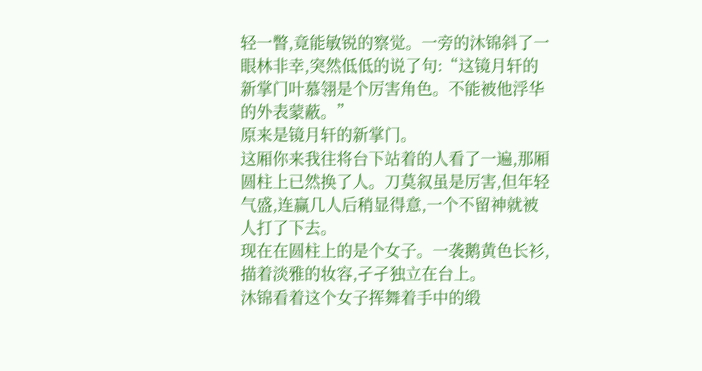轻一瞥,竟能敏锐的察觉。一旁的沐锦斜了一眼林非幸,突然低低的说了句:“这镜月轩的新掌门叶慕翎是个厉害角色。不能被他浮华的外表蒙蔽。”
原来是镜月轩的新掌门。
这厢你来我往将台下站着的人看了一遍,那厢圆柱上已然换了人。刀莫叙虽是厉害,但年轻气盛,连赢几人后稍显得意,一个不留神就被人打了下去。
现在在圆柱上的是个女子。一袭鹅黄色长衫,描着淡雅的妆容,孑孑独立在台上。
沐锦看着这个女子挥舞着手中的缎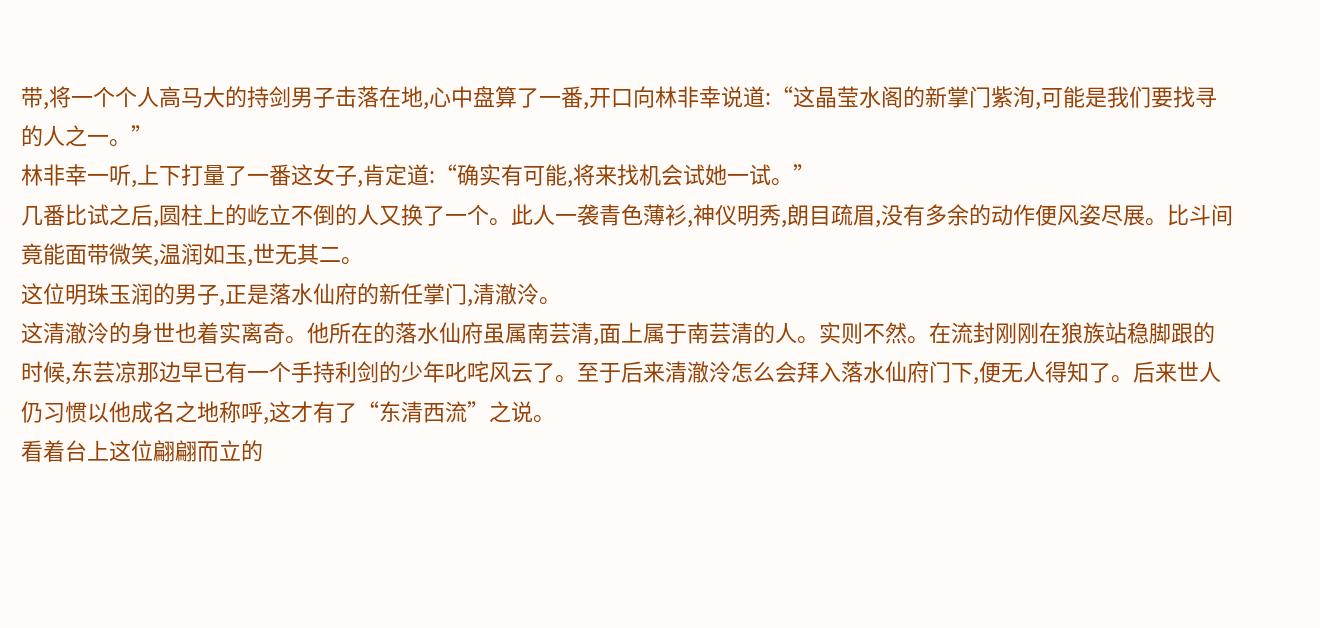带,将一个个人高马大的持剑男子击落在地,心中盘算了一番,开口向林非幸说道:“这晶莹水阁的新掌门紫洵,可能是我们要找寻的人之一。”
林非幸一听,上下打量了一番这女子,肯定道:“确实有可能,将来找机会试她一试。”
几番比试之后,圆柱上的屹立不倒的人又换了一个。此人一袭青色薄衫,神仪明秀,朗目疏眉,没有多余的动作便风姿尽展。比斗间竟能面带微笑,温润如玉,世无其二。
这位明珠玉润的男子,正是落水仙府的新任掌门,清澈泠。
这清澈泠的身世也着实离奇。他所在的落水仙府虽属南芸清,面上属于南芸清的人。实则不然。在流封刚刚在狼族站稳脚跟的时候,东芸凉那边早已有一个手持利剑的少年叱咤风云了。至于后来清澈泠怎么会拜入落水仙府门下,便无人得知了。后来世人仍习惯以他成名之地称呼,这才有了“东清西流”之说。
看着台上这位翩翩而立的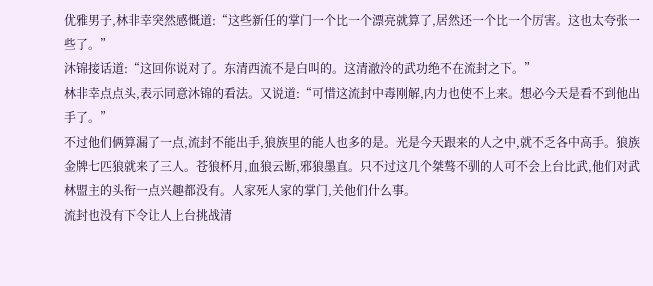优雅男子,林非幸突然感慨道:“这些新任的掌门一个比一个漂亮就算了,居然还一个比一个厉害。这也太夸张一些了。”
沐锦接话道:“这回你说对了。东清西流不是白叫的。这清澈泠的武功绝不在流封之下。”
林非幸点点头,表示同意沐锦的看法。又说道:“可惜这流封中毒刚解,内力也使不上来。想必今天是看不到他出手了。”
不过他们俩算漏了一点,流封不能出手,狼族里的能人也多的是。光是今天跟来的人之中,就不乏各中高手。狼族金牌七匹狼就来了三人。苍狼杯月,血狼云断,邪狼墨直。只不过这几个桀骜不驯的人可不会上台比武,他们对武林盟主的头衔一点兴趣都没有。人家死人家的掌门,关他们什么事。
流封也没有下令让人上台挑战清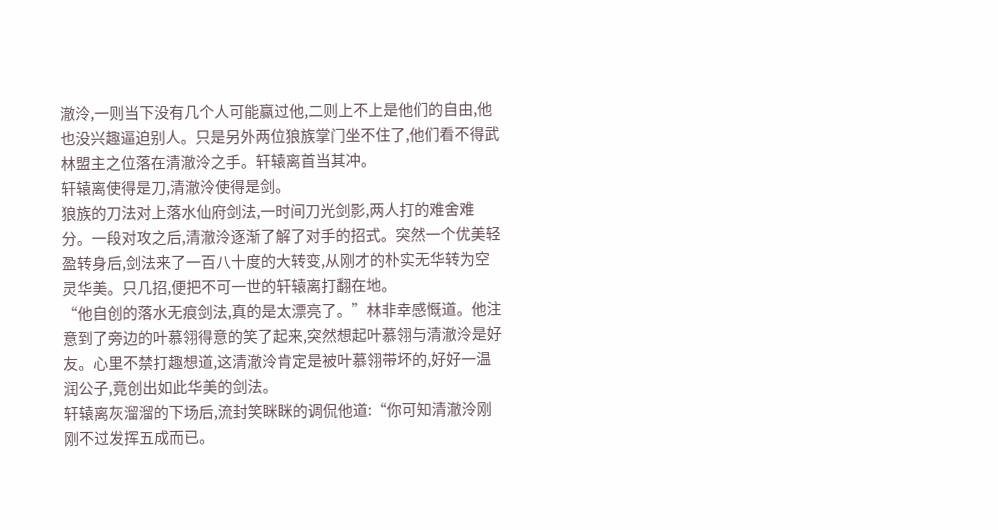澈泠,一则当下没有几个人可能赢过他,二则上不上是他们的自由,他也没兴趣逼迫别人。只是另外两位狼族掌门坐不住了,他们看不得武林盟主之位落在清澈泠之手。轩辕离首当其冲。
轩辕离使得是刀,清澈泠使得是剑。
狼族的刀法对上落水仙府剑法,一时间刀光剑影,两人打的难舍难分。一段对攻之后,清澈泠逐渐了解了对手的招式。突然一个优美轻盈转身后,剑法来了一百八十度的大转变,从刚才的朴实无华转为空灵华美。只几招,便把不可一世的轩辕离打翻在地。
“他自创的落水无痕剑法,真的是太漂亮了。”林非幸感慨道。他注意到了旁边的叶慕翎得意的笑了起来,突然想起叶慕翎与清澈泠是好友。心里不禁打趣想道,这清澈泠肯定是被叶慕翎带坏的,好好一温润公子,竟创出如此华美的剑法。
轩辕离灰溜溜的下场后,流封笑眯眯的调侃他道:“你可知清澈泠刚刚不过发挥五成而已。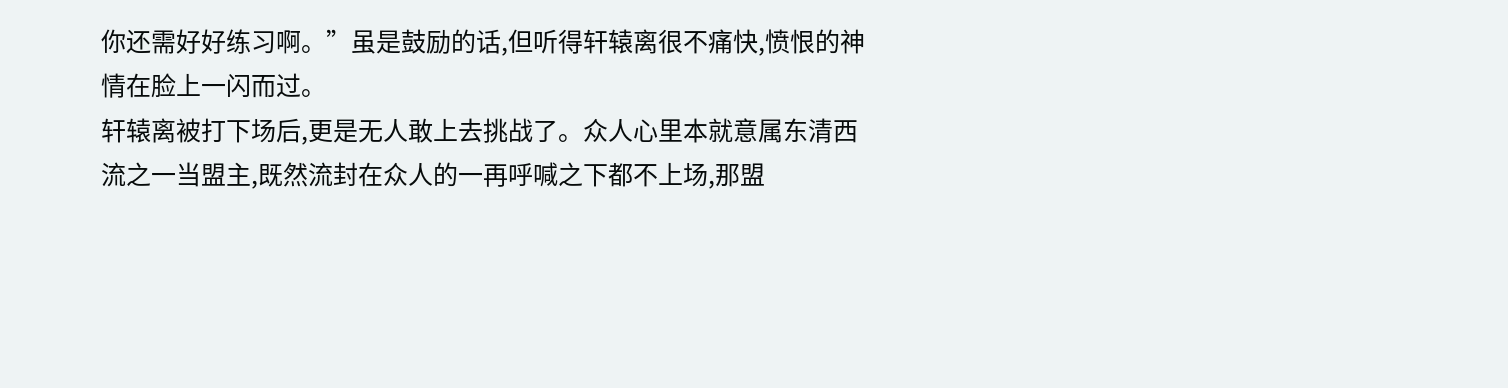你还需好好练习啊。”虽是鼓励的话,但听得轩辕离很不痛快,愤恨的神情在脸上一闪而过。
轩辕离被打下场后,更是无人敢上去挑战了。众人心里本就意属东清西流之一当盟主,既然流封在众人的一再呼喊之下都不上场,那盟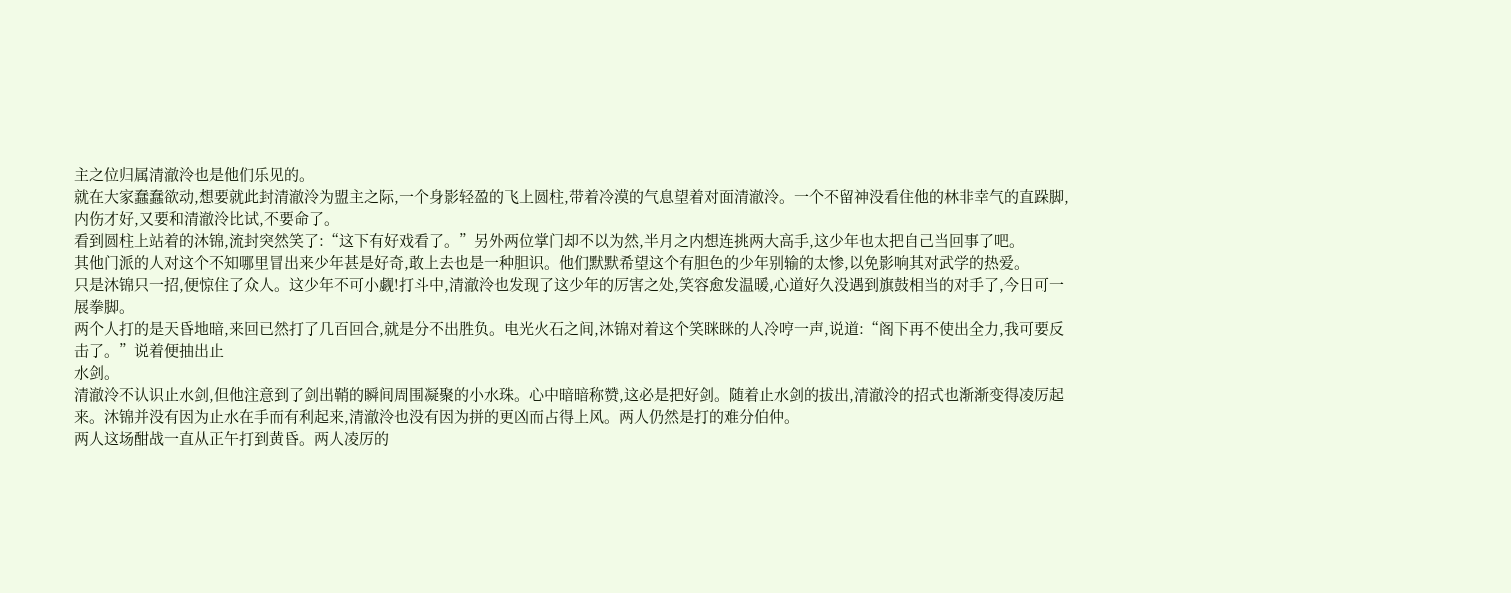主之位归属清澈泠也是他们乐见的。
就在大家蠢蠢欲动,想要就此封清澈泠为盟主之际,一个身影轻盈的飞上圆柱,带着冷漠的气息望着对面清澈泠。一个不留神没看住他的林非幸气的直跺脚,内伤才好,又要和清澈泠比试,不要命了。
看到圆柱上站着的沐锦,流封突然笑了:“这下有好戏看了。”另外两位掌门却不以为然,半月之内想连挑两大高手,这少年也太把自己当回事了吧。
其他门派的人对这个不知哪里冒出来少年甚是好奇,敢上去也是一种胆识。他们默默希望这个有胆色的少年别输的太惨,以免影响其对武学的热爱。
只是沐锦只一招,便惊住了众人。这少年不可小觑!打斗中,清澈泠也发现了这少年的厉害之处,笑容愈发温暖,心道好久没遇到旗鼓相当的对手了,今日可一展拳脚。
两个人打的是天昏地暗,来回已然打了几百回合,就是分不出胜负。电光火石之间,沐锦对着这个笑眯眯的人冷哼一声,说道:“阁下再不使出全力,我可要反击了。”说着便抽出止
水剑。
清澈泠不认识止水剑,但他注意到了剑出鞘的瞬间周围凝聚的小水珠。心中暗暗称赞,这必是把好剑。随着止水剑的拔出,清澈泠的招式也渐渐变得凌厉起来。沐锦并没有因为止水在手而有利起来,清澈泠也没有因为拼的更凶而占得上风。两人仍然是打的难分伯仲。
两人这场酣战一直从正午打到黄昏。两人凌厉的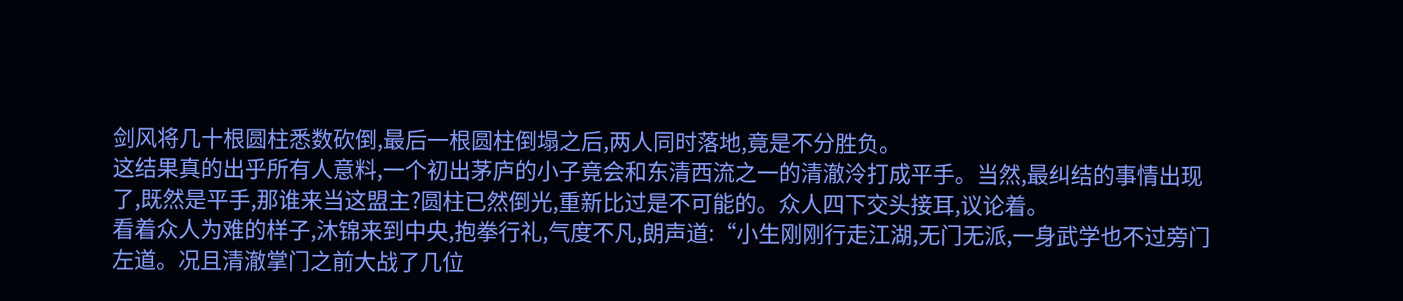剑风将几十根圆柱悉数砍倒,最后一根圆柱倒塌之后,两人同时落地,竟是不分胜负。
这结果真的出乎所有人意料,一个初出茅庐的小子竟会和东清西流之一的清澈泠打成平手。当然,最纠结的事情出现了,既然是平手,那谁来当这盟主?圆柱已然倒光,重新比过是不可能的。众人四下交头接耳,议论着。
看着众人为难的样子,沐锦来到中央,抱拳行礼,气度不凡,朗声道:“小生刚刚行走江湖,无门无派,一身武学也不过旁门左道。况且清澈掌门之前大战了几位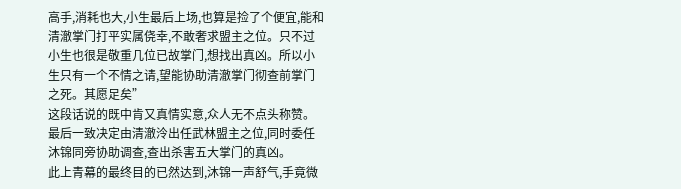高手,消耗也大,小生最后上场,也算是捡了个便宜,能和清澈掌门打平实属侥幸,不敢奢求盟主之位。只不过小生也很是敬重几位已故掌门,想找出真凶。所以小生只有一个不情之请,望能协助清澈掌门彻查前掌门之死。其愿足矣”
这段话说的既中肯又真情实意,众人无不点头称赞。最后一致决定由清澈泠出任武林盟主之位,同时委任沐锦同旁协助调查,查出杀害五大掌门的真凶。
此上青幕的最终目的已然达到,沐锦一声舒气,手竟微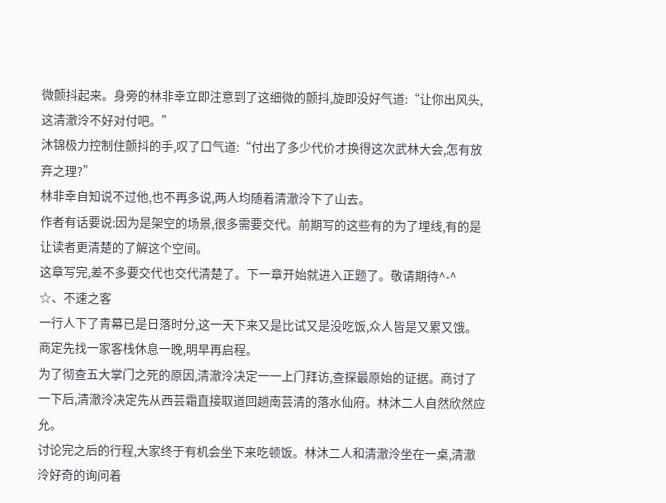微颤抖起来。身旁的林非幸立即注意到了这细微的颤抖,旋即没好气道:“让你出风头,这清澈泠不好对付吧。”
沐锦极力控制住颤抖的手,叹了口气道:“付出了多少代价才换得这次武林大会,怎有放弃之理?”
林非幸自知说不过他,也不再多说,两人均随着清澈泠下了山去。
作者有话要说:因为是架空的场景,很多需要交代。前期写的这些有的为了埋线,有的是让读者更清楚的了解这个空间。
这章写完,差不多要交代也交代清楚了。下一章开始就进入正题了。敬请期待^-^
☆、不速之客
一行人下了青幕已是日落时分,这一天下来又是比试又是没吃饭,众人皆是又累又饿。商定先找一家客栈休息一晚,明早再启程。
为了彻查五大掌门之死的原因,清澈泠决定一一上门拜访,查探最原始的证据。商讨了一下后,清澈泠决定先从西芸霜直接取道回趟南芸清的落水仙府。林沐二人自然欣然应允。
讨论完之后的行程,大家终于有机会坐下来吃顿饭。林沐二人和清澈泠坐在一桌,清澈泠好奇的询问着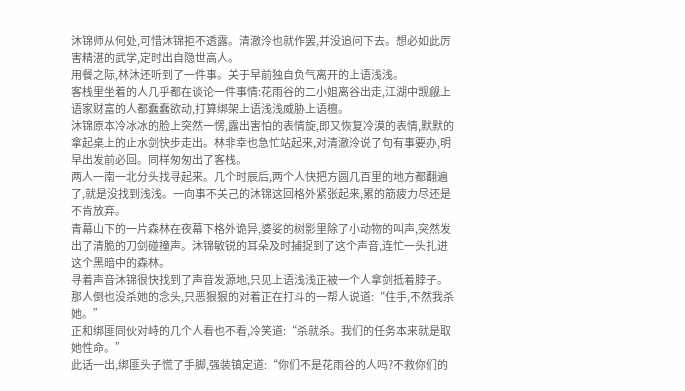沐锦师从何处,可惜沐锦拒不透露。清澈泠也就作罢,并没追问下去。想必如此厉害精湛的武学,定时出自隐世高人。
用餐之际,林沐还听到了一件事。关于早前独自负气离开的上语浅浅。
客栈里坐着的人几乎都在谈论一件事情:花雨谷的二小姐离谷出走,江湖中觊觎上语家财富的人都蠢蠢欲动,打算绑架上语浅浅威胁上语檀。
沐锦原本冷冰冰的脸上突然一愣,露出害怕的表情旋,即又恢复冷漠的表情,默默的拿起桌上的止水剑快步走出。林非幸也急忙站起来,对清澈泠说了句有事要办,明早出发前必回。同样匆匆出了客栈。
两人一南一北分头找寻起来。几个时辰后,两个人快把方圆几百里的地方都翻遍了,就是没找到浅浅。一向事不关己的沐锦这回格外紧张起来,累的筋疲力尽还是不肯放弃。
青幕山下的一片森林在夜幕下格外诡异,婆娑的树影里除了小动物的叫声,突然发出了清脆的刀剑碰撞声。沐锦敏锐的耳朵及时捕捉到了这个声音,连忙一头扎进这个黑暗中的森林。
寻着声音沐锦很快找到了声音发源地,只见上语浅浅正被一个人拿剑抵着脖子。那人倒也没杀她的念头,只恶狠狠的对着正在打斗的一帮人说道:“住手,不然我杀她。”
正和绑匪同伙对峙的几个人看也不看,冷笑道:“杀就杀。我们的任务本来就是取她性命。”
此话一出,绑匪头子慌了手脚,强装镇定道:“你们不是花雨谷的人吗?不救你们的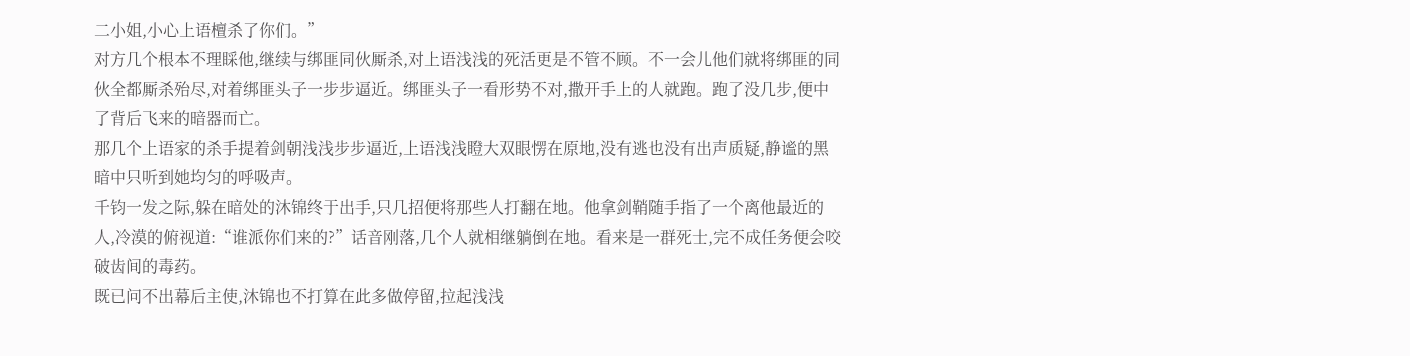二小姐,小心上语檀杀了你们。”
对方几个根本不理睬他,继续与绑匪同伙厮杀,对上语浅浅的死活更是不管不顾。不一会儿他们就将绑匪的同伙全都厮杀殆尽,对着绑匪头子一步步逼近。绑匪头子一看形势不对,撒开手上的人就跑。跑了没几步,便中了背后飞来的暗器而亡。
那几个上语家的杀手提着剑朝浅浅步步逼近,上语浅浅瞪大双眼愣在原地,没有逃也没有出声质疑,静谧的黑暗中只听到她均匀的呼吸声。
千钧一发之际,躲在暗处的沐锦终于出手,只几招便将那些人打翻在地。他拿剑鞘随手指了一个离他最近的人,冷漠的俯视道:“谁派你们来的?”话音刚落,几个人就相继躺倒在地。看来是一群死士,完不成任务便会咬破齿间的毒药。
既已问不出幕后主使,沐锦也不打算在此多做停留,拉起浅浅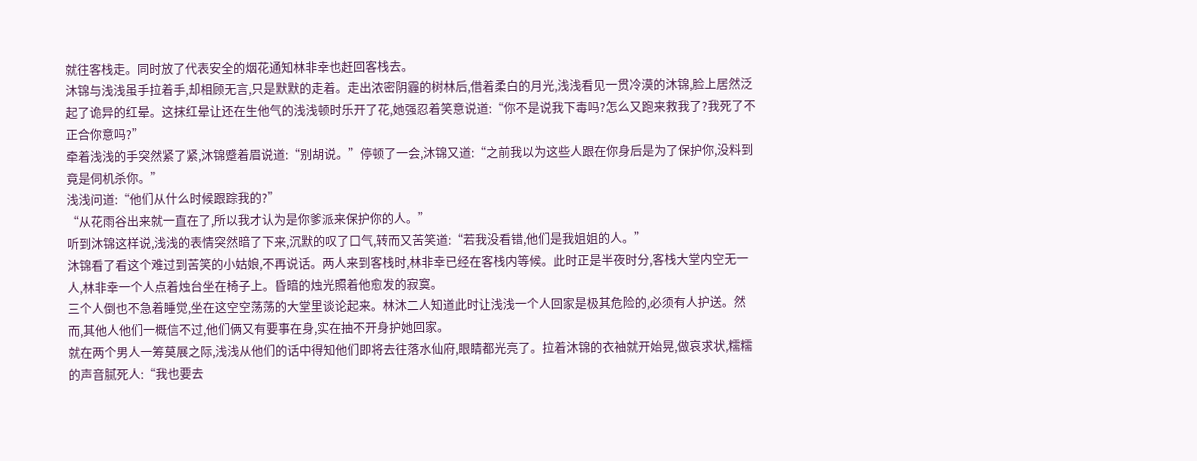就往客栈走。同时放了代表安全的烟花通知林非幸也赶回客栈去。
沐锦与浅浅虽手拉着手,却相顾无言,只是默默的走着。走出浓密阴霾的树林后,借着柔白的月光,浅浅看见一贯冷漠的沐锦,脸上居然泛起了诡异的红晕。这抹红晕让还在生他气的浅浅顿时乐开了花,她强忍着笑意说道:“你不是说我下毒吗?怎么又跑来救我了?我死了不正合你意吗?”
牵着浅浅的手突然紧了紧,沐锦蹙着眉说道:“别胡说。”停顿了一会,沐锦又道:“之前我以为这些人跟在你身后是为了保护你,没料到竟是伺机杀你。”
浅浅问道:“他们从什么时候跟踪我的?”
“从花雨谷出来就一直在了,所以我才认为是你爹派来保护你的人。”
听到沐锦这样说,浅浅的表情突然暗了下来,沉默的叹了口气,转而又苦笑道:“若我没看错,他们是我姐姐的人。”
沐锦看了看这个难过到苦笑的小姑娘,不再说话。两人来到客栈时,林非幸已经在客栈内等候。此时正是半夜时分,客栈大堂内空无一人,林非幸一个人点着烛台坐在椅子上。昏暗的烛光照着他愈发的寂寞。
三个人倒也不急着睡觉,坐在这空空荡荡的大堂里谈论起来。林沐二人知道此时让浅浅一个人回家是极其危险的,必须有人护送。然而,其他人他们一概信不过,他们俩又有要事在身,实在抽不开身护她回家。
就在两个男人一筹莫展之际,浅浅从他们的话中得知他们即将去往落水仙府,眼睛都光亮了。拉着沐锦的衣袖就开始晃,做哀求状,糯糯的声音腻死人:“我也要去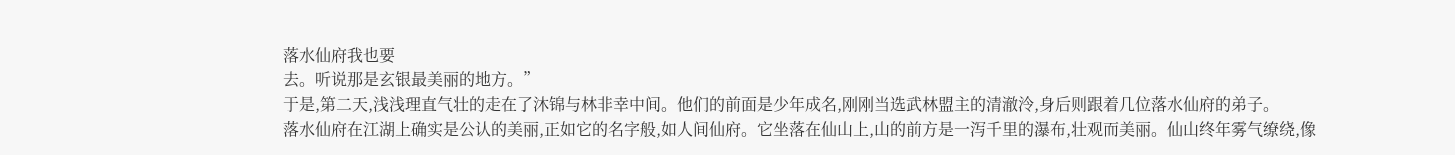落水仙府我也要
去。听说那是玄银最美丽的地方。”
于是,第二天,浅浅理直气壮的走在了沐锦与林非幸中间。他们的前面是少年成名,刚刚当选武林盟主的清澈泠,身后则跟着几位落水仙府的弟子。
落水仙府在江湖上确实是公认的美丽,正如它的名字般,如人间仙府。它坐落在仙山上,山的前方是一泻千里的瀑布,壮观而美丽。仙山终年雾气缭绕,像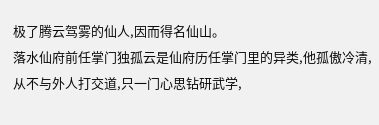极了腾云驾雾的仙人,因而得名仙山。
落水仙府前任掌门独孤云是仙府历任掌门里的异类,他孤傲冷清,从不与外人打交道,只一门心思钻研武学,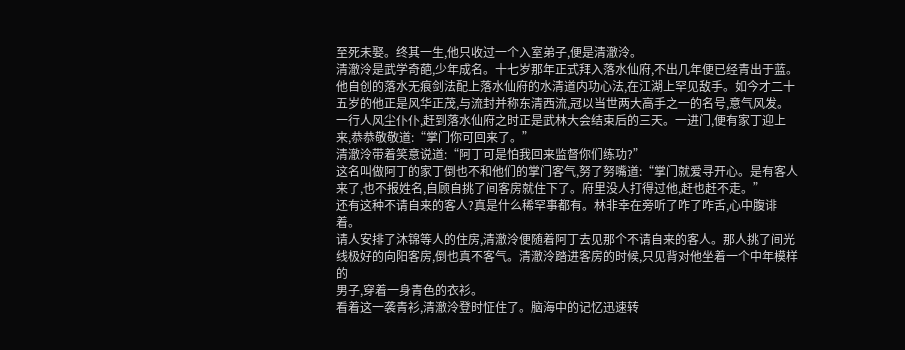至死未娶。终其一生,他只收过一个入室弟子,便是清澈泠。
清澈泠是武学奇葩,少年成名。十七岁那年正式拜入落水仙府,不出几年便已经青出于蓝。他自创的落水无痕剑法配上落水仙府的水清道内功心法,在江湖上罕见敌手。如今才二十五岁的他正是风华正茂,与流封并称东清西流,冠以当世两大高手之一的名号,意气风发。
一行人风尘仆仆,赶到落水仙府之时正是武林大会结束后的三天。一进门,便有家丁迎上来,恭恭敬敬道:“掌门你可回来了。”
清澈泠带着笑意说道:“阿丁可是怕我回来监督你们练功?”
这名叫做阿丁的家丁倒也不和他们的掌门客气,努了努嘴道:“掌门就爱寻开心。是有客人来了,也不报姓名,自顾自挑了间客房就住下了。府里没人打得过他,赶也赶不走。”
还有这种不请自来的客人?真是什么稀罕事都有。林非幸在旁听了咋了咋舌,心中腹诽着。
请人安排了沐锦等人的住房,清澈泠便随着阿丁去见那个不请自来的客人。那人挑了间光线极好的向阳客房,倒也真不客气。清澈泠踏进客房的时候,只见背对他坐着一个中年模样的
男子,穿着一身青色的衣衫。
看着这一袭青衫,清澈泠登时怔住了。脑海中的记忆迅速转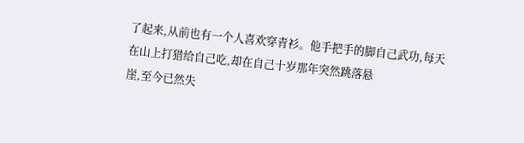了起来,从前也有一个人喜欢穿青衫。他手把手的脚自己武功,每天在山上打猎给自己吃,却在自己十岁那年突然跳落悬
崖,至今已然失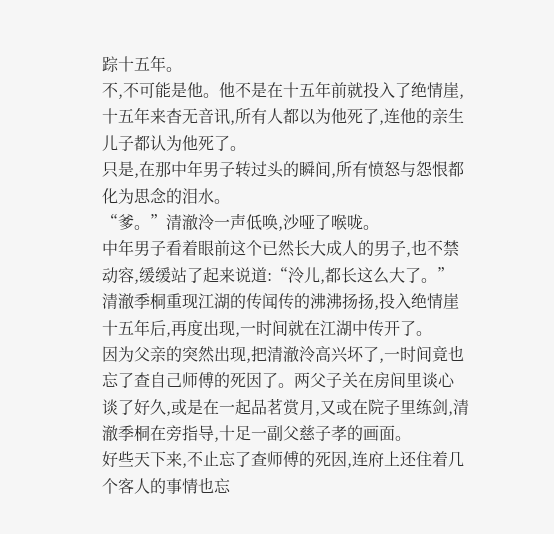踪十五年。
不,不可能是他。他不是在十五年前就投入了绝情崖,十五年来杳无音讯,所有人都以为他死了,连他的亲生儿子都认为他死了。
只是,在那中年男子转过头的瞬间,所有愤怒与怨恨都化为思念的泪水。
“爹。”清澈泠一声低唤,沙哑了喉咙。
中年男子看着眼前这个已然长大成人的男子,也不禁动容,缓缓站了起来说道:“泠儿,都长这么大了。”
清澈季桐重现江湖的传闻传的沸沸扬扬,投入绝情崖十五年后,再度出现,一时间就在江湖中传开了。
因为父亲的突然出现,把清澈泠高兴坏了,一时间竟也忘了查自己师傅的死因了。两父子关在房间里谈心谈了好久,或是在一起品茗赏月,又或在院子里练剑,清澈季桐在旁指导,十足一副父慈子孝的画面。
好些天下来,不止忘了查师傅的死因,连府上还住着几个客人的事情也忘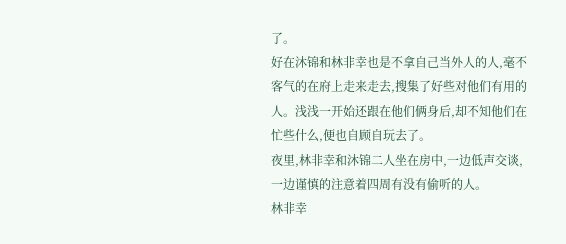了。
好在沐锦和林非幸也是不拿自己当外人的人,毫不客气的在府上走来走去,搜集了好些对他们有用的人。浅浅一开始还跟在他们俩身后,却不知他们在忙些什么,便也自顾自玩去了。
夜里,林非幸和沐锦二人坐在房中,一边低声交谈,一边谨慎的注意着四周有没有偷听的人。
林非幸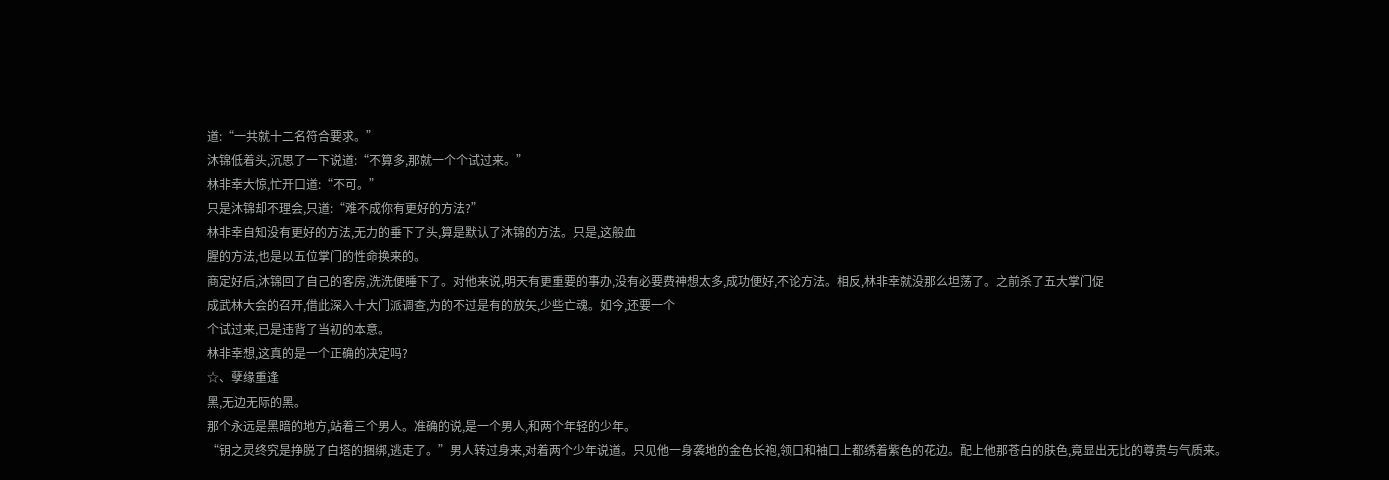道:“一共就十二名符合要求。”
沐锦低着头,沉思了一下说道:“不算多,那就一个个试过来。”
林非幸大惊,忙开口道:“不可。”
只是沐锦却不理会,只道:“难不成你有更好的方法?”
林非幸自知没有更好的方法,无力的垂下了头,算是默认了沐锦的方法。只是,这般血
腥的方法,也是以五位掌门的性命换来的。
商定好后,沐锦回了自己的客房,洗洗便睡下了。对他来说,明天有更重要的事办,没有必要费神想太多,成功便好,不论方法。相反,林非幸就没那么坦荡了。之前杀了五大掌门促
成武林大会的召开,借此深入十大门派调查,为的不过是有的放矢,少些亡魂。如今,还要一个
个试过来,已是违背了当初的本意。
林非幸想,这真的是一个正确的决定吗?
☆、孽缘重逢
黑,无边无际的黑。
那个永远是黑暗的地方,站着三个男人。准确的说,是一个男人,和两个年轻的少年。
“钥之灵终究是挣脱了白塔的捆绑,逃走了。”男人转过身来,对着两个少年说道。只见他一身袭地的金色长袍,领口和袖口上都绣着紫色的花边。配上他那苍白的肤色,竟显出无比的尊贵与气质来。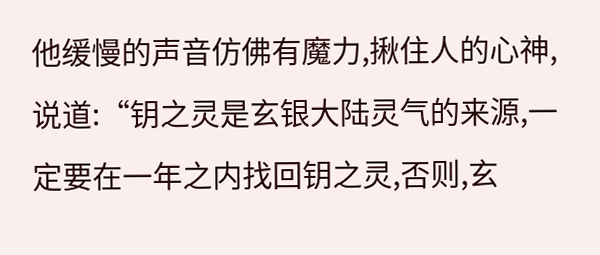他缓慢的声音仿佛有魔力,揪住人的心神,说道:“钥之灵是玄银大陆灵气的来源,一定要在一年之内找回钥之灵,否则,玄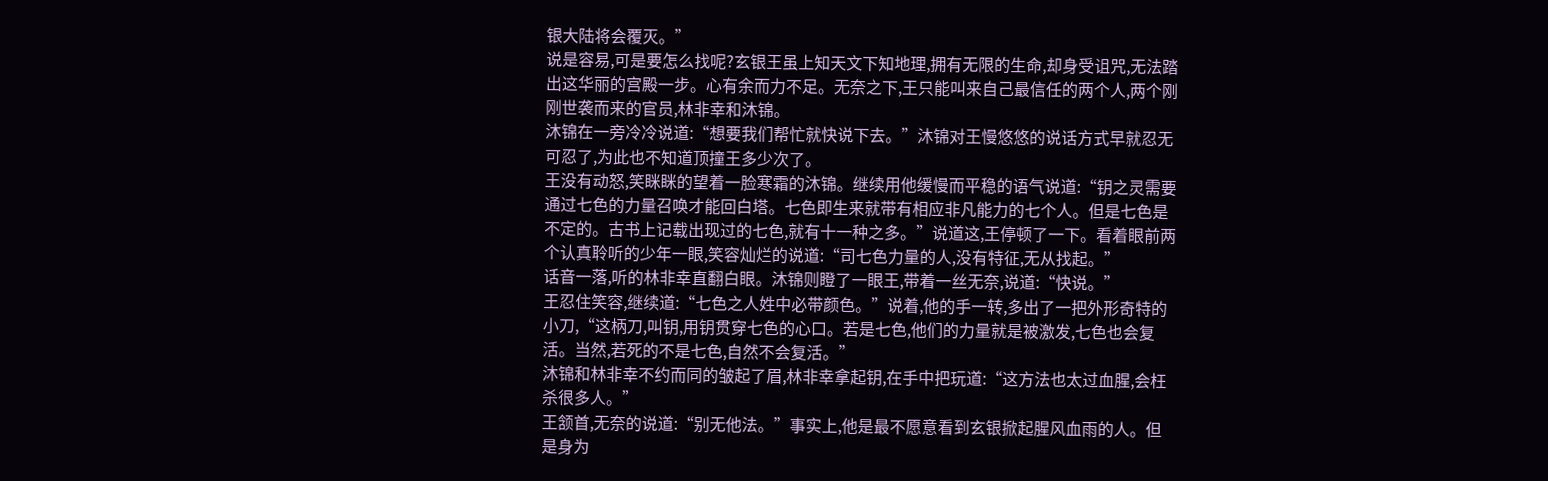银大陆将会覆灭。”
说是容易,可是要怎么找呢?玄银王虽上知天文下知地理,拥有无限的生命,却身受诅咒,无法踏出这华丽的宫殿一步。心有余而力不足。无奈之下,王只能叫来自己最信任的两个人,两个刚刚世袭而来的官员,林非幸和沐锦。
沐锦在一旁冷冷说道:“想要我们帮忙就快说下去。”沐锦对王慢悠悠的说话方式早就忍无可忍了,为此也不知道顶撞王多少次了。
王没有动怒,笑眯眯的望着一脸寒霜的沐锦。继续用他缓慢而平稳的语气说道:“钥之灵需要通过七色的力量召唤才能回白塔。七色即生来就带有相应非凡能力的七个人。但是七色是不定的。古书上记载出现过的七色,就有十一种之多。”说道这,王停顿了一下。看着眼前两个认真聆听的少年一眼,笑容灿烂的说道:“司七色力量的人,没有特征,无从找起。”
话音一落,听的林非幸直翻白眼。沐锦则瞪了一眼王,带着一丝无奈,说道:“快说。”
王忍住笑容,继续道:“七色之人姓中必带颜色。”说着,他的手一转,多出了一把外形奇特的小刀,“这柄刀,叫钥,用钥贯穿七色的心口。若是七色,他们的力量就是被激发,七色也会复活。当然,若死的不是七色,自然不会复活。”
沐锦和林非幸不约而同的皱起了眉,林非幸拿起钥,在手中把玩道:“这方法也太过血腥,会枉杀很多人。”
王颔首,无奈的说道:“别无他法。”事实上,他是最不愿意看到玄银掀起腥风血雨的人。但是身为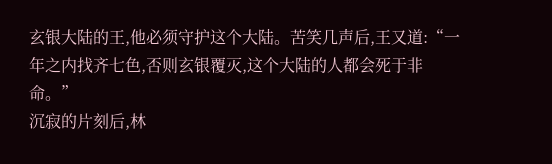玄银大陆的王,他必须守护这个大陆。苦笑几声后,王又道:“一年之内找齐七色,否则玄银覆灭,这个大陆的人都会死于非命。”
沉寂的片刻后,林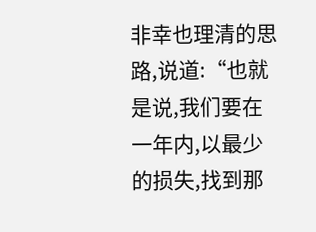非幸也理清的思路,说道:“也就是说,我们要在一年内,以最少的损失,找到那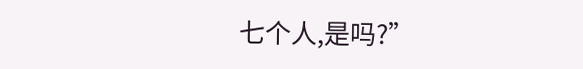七个人,是吗?”